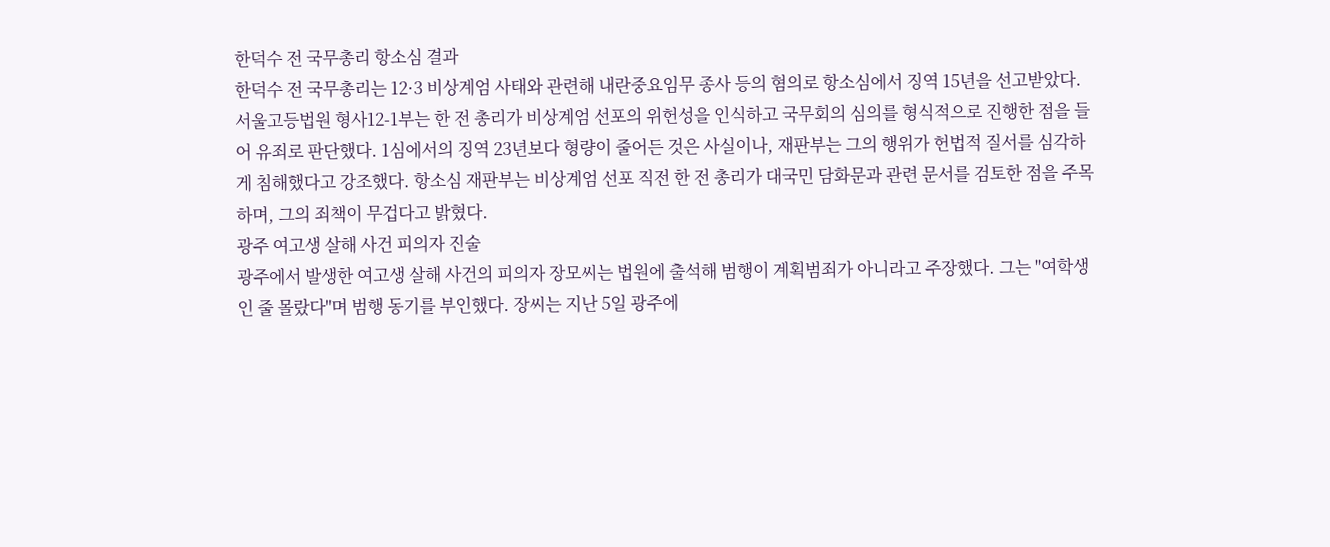한덕수 전 국무총리 항소심 결과
한덕수 전 국무총리는 12·3 비상계엄 사태와 관련해 내란중요임무 종사 등의 혐의로 항소심에서 징역 15년을 선고받았다. 서울고등법원 형사12-1부는 한 전 총리가 비상계엄 선포의 위헌성을 인식하고 국무회의 심의를 형식적으로 진행한 점을 들어 유죄로 판단했다. 1심에서의 징역 23년보다 형량이 줄어든 것은 사실이나, 재판부는 그의 행위가 헌법적 질서를 심각하게 침해했다고 강조했다. 항소심 재판부는 비상계엄 선포 직전 한 전 총리가 대국민 담화문과 관련 문서를 검토한 점을 주목하며, 그의 죄책이 무겁다고 밝혔다.
광주 여고생 살해 사건 피의자 진술
광주에서 발생한 여고생 살해 사건의 피의자 장모씨는 법원에 출석해 범행이 계획범죄가 아니라고 주장했다. 그는 "여학생인 줄 몰랐다"며 범행 동기를 부인했다. 장씨는 지난 5일 광주에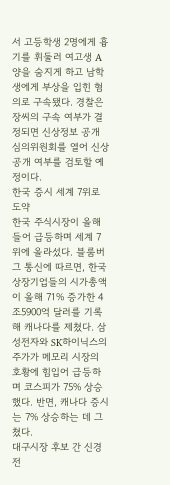서 고등학생 2명에게 흉기를 휘둘러 여고생 A양을 숨지게 하고 남학생에게 부상을 입힌 혐의로 구속됐다. 경찰은 장씨의 구속 여부가 결정되면 신상정보 공개 심의위원회를 열어 신상 공개 여부를 검토할 예정이다.
한국 증시 세계 7위로 도약
한국 주식시장이 올해 들어 급등하며 세계 7위에 올라섰다. 블룸버그 통신에 따르면, 한국 상장기업들의 시가총액이 올해 71% 증가한 4조5900억 달러를 기록해 캐나다를 제쳤다. 삼성전자와 SK하이닉스의 주가가 메모리 시장의 호황에 힘입어 급등하며 코스피가 75% 상승했다. 반면, 캐나다 증시는 7% 상승하는 데 그쳤다.
대구시장 후보 간 신경전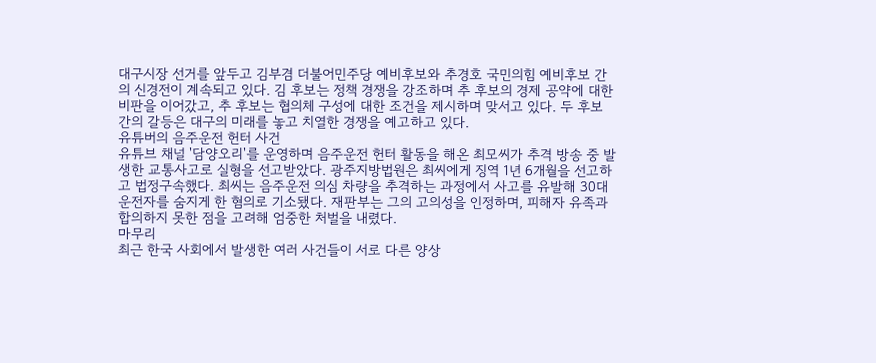대구시장 선거를 앞두고 김부겸 더불어민주당 예비후보와 추경호 국민의힘 예비후보 간의 신경전이 계속되고 있다. 김 후보는 정책 경쟁을 강조하며 추 후보의 경제 공약에 대한 비판을 이어갔고, 추 후보는 협의체 구성에 대한 조건을 제시하며 맞서고 있다. 두 후보 간의 갈등은 대구의 미래를 놓고 치열한 경쟁을 예고하고 있다.
유튜버의 음주운전 헌터 사건
유튜브 채널 '담양오리'를 운영하며 음주운전 헌터 활동을 해온 최모씨가 추격 방송 중 발생한 교통사고로 실형을 선고받았다. 광주지방법원은 최씨에게 징역 1년 6개월을 선고하고 법정구속했다. 최씨는 음주운전 의심 차량을 추격하는 과정에서 사고를 유발해 30대 운전자를 숨지게 한 혐의로 기소됐다. 재판부는 그의 고의성을 인정하며, 피해자 유족과 합의하지 못한 점을 고려해 엄중한 처벌을 내렸다.
마무리
최근 한국 사회에서 발생한 여러 사건들이 서로 다른 양상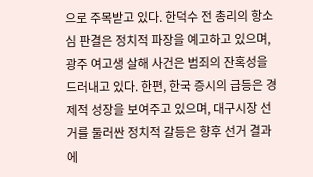으로 주목받고 있다. 한덕수 전 총리의 항소심 판결은 정치적 파장을 예고하고 있으며, 광주 여고생 살해 사건은 범죄의 잔혹성을 드러내고 있다. 한편, 한국 증시의 급등은 경제적 성장을 보여주고 있으며, 대구시장 선거를 둘러싼 정치적 갈등은 향후 선거 결과에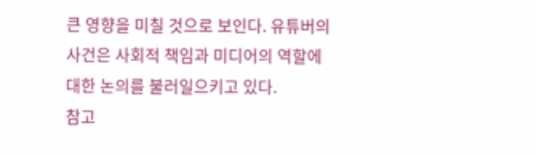큰 영향을 미칠 것으로 보인다. 유튜버의 사건은 사회적 책임과 미디어의 역할에 대한 논의를 불러일으키고 있다.
참고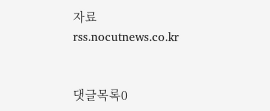자료
rss.nocutnews.co.kr


댓글목록0